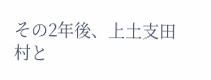その2年後、上土支田村と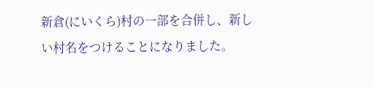新倉(にいくら)村の一部を合併し、新しい村名をつけることになりました。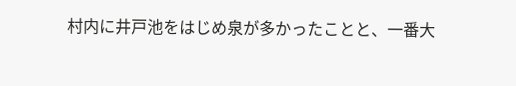村内に井戸池をはじめ泉が多かったことと、一番大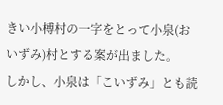きい小榑村の一字をとって小泉(おいずみ)村とする案が出ました。
しかし、小泉は「こいずみ」とも読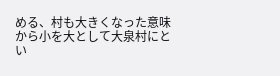める、村も大きくなった意味から小を大として大泉村にとい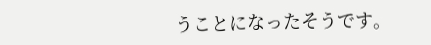うことになったそうです。